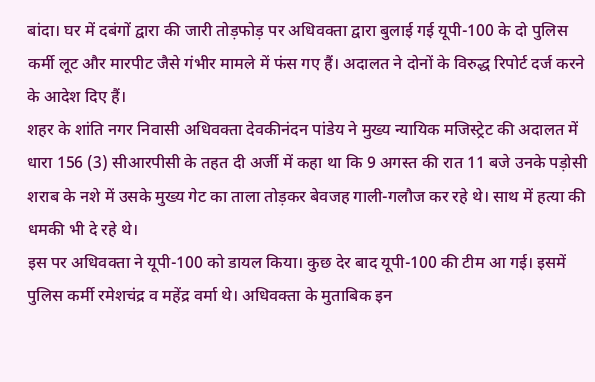बांदा। घर में दबंगों द्वारा की जारी तोड़फोड़ पर अधिवक्ता द्वारा बुलाई गई यूपी-100 के दो पुलिस कर्मी लूट और मारपीट जैसे गंभीर मामले में फंस गए हैं। अदालत ने दोनों के विरुद्ध रिपोर्ट दर्ज करने के आदेश दिए हैं।
शहर के शांति नगर निवासी अधिवक्ता देवकीनंदन पांडेय ने मुख्य न्यायिक मजिस्ट्रेट की अदालत में धारा 156 (3) सीआरपीसी के तहत दी अर्जी में कहा था कि 9 अगस्त की रात 11 बजे उनके पड़ोसी शराब के नशे में उसके मुख्य गेट का ताला तोड़कर बेवजह गाली-गलौज कर रहे थे। साथ में हत्या की धमकी भी दे रहे थे।
इस पर अधिवक्ता ने यूपी-100 को डायल किया। कुछ देर बाद यूपी-100 की टीम आ गई। इसमें पुलिस कर्मी रमेशचंद्र व महेंद्र वर्मा थे। अधिवक्ता के मुताबिक इन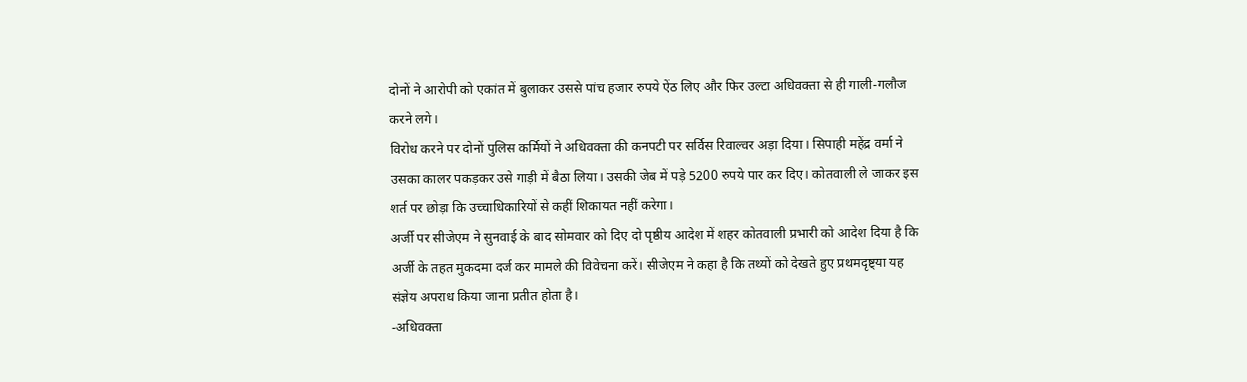दोनों ने आरोपी को एकांत में बुलाकर उससे पांच हजार रुपये ऐंठ लिए और फिर उल्टा अधिवक्ता से ही गाली-गलौज करने लगे।
विरोध करने पर दोनों पुलिस कर्मियों ने अधिवक्ता की कनपटी पर सर्विस रिवाल्वर अड़ा दिया। सिपाही महेंद्र वर्मा ने उसका कालर पकड़कर उसे गाड़ी में बैठा लिया। उसकी जेब में पड़े 5200 रुपये पार कर दिए। कोतवाली ले जाकर इस शर्त पर छोड़ा कि उच्चाधिकारियों से कहीं शिकायत नहीं करेगा।
अर्जी पर सीजेएम ने सुनवाई के बाद सोमवार को दिए दो पृष्ठीय आदेश में शहर कोतवाली प्रभारी को आदेश दिया है कि अर्जी के तहत मुकदमा दर्ज कर मामले की विवेचना करें। सीजेएम ने कहा है कि तथ्यों को देखते हुए प्रथमदृष्ट्या यह संज्ञेय अपराध किया जाना प्रतीत होता है।
-अधिवक्ता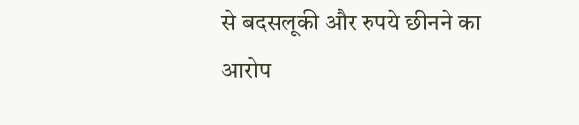से बदसलूकी और रुपये छीनने का आरोप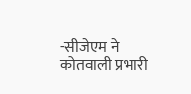-सीजेएम ने कोतवाली प्रभारी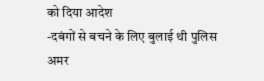को दिया आदेश
-दबंगों से बचने के लिए बुलाई थी पुलिस
अमर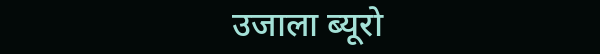उजाला ब्यूरो